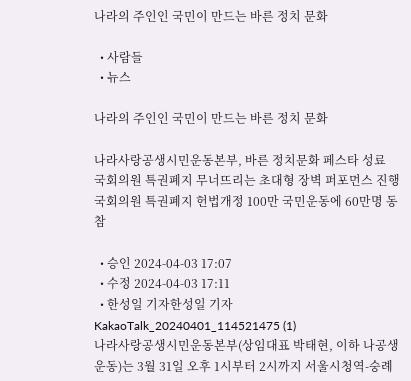나라의 주인인 국민이 만드는 바른 정치 문화

  • 사람들
  • 뉴스

나라의 주인인 국민이 만드는 바른 정치 문화

나라사랑공생시민운동본부, 바른 정치문화 페스타 성료
국회의원 특권폐지 무너뜨리는 초대형 장벽 퍼포먼스 진행
국회의원 특권폐지 헌법개정 100만 국민운동에 60만명 동참

  • 승인 2024-04-03 17:07
  • 수정 2024-04-03 17:11
  • 한성일 기자한성일 기자
KakaoTalk_20240401_114521475 (1)
나라사랑공생시민운동본부(상임대표 박태현, 이하 나공생운동)는 3월 31일 오후 1시부터 2시까지 서울시청역-숭례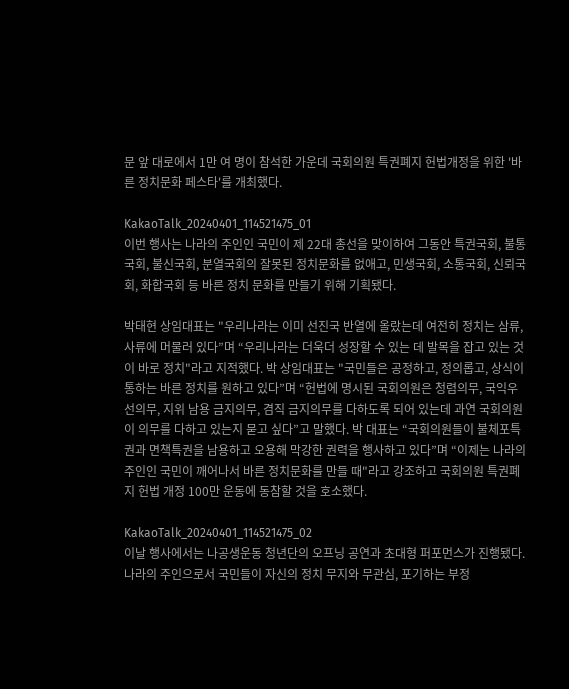문 앞 대로에서 1만 여 명이 참석한 가운데 국회의원 특권폐지 헌법개정을 위한 '바른 정치문화 페스타'를 개최했다.

KakaoTalk_20240401_114521475_01
이번 행사는 나라의 주인인 국민이 제 22대 총선을 맞이하여 그동안 특권국회, 불통국회, 불신국회, 분열국회의 잘못된 정치문화를 없애고, 민생국회, 소통국회, 신뢰국회, 화합국회 등 바른 정치 문화를 만들기 위해 기획됐다.

박태현 상임대표는 "우리나라는 이미 선진국 반열에 올랐는데 여전히 정치는 삼류, 사류에 머물러 있다”며 “우리나라는 더욱더 성장할 수 있는 데 발목을 잡고 있는 것이 바로 정치"라고 지적했다. 박 상임대표는 "국민들은 공정하고, 정의롭고, 상식이 통하는 바른 정치를 원하고 있다”며 “헌법에 명시된 국회의원은 청렴의무, 국익우선의무, 지위 남용 금지의무, 겸직 금지의무를 다하도록 되어 있는데 과연 국회의원이 의무를 다하고 있는지 묻고 싶다”고 말했다. 박 대표는 “국회의원들이 불체포특권과 면책특권을 남용하고 오용해 막강한 권력을 행사하고 있다”며 “이제는 나라의 주인인 국민이 깨어나서 바른 정치문화를 만들 때"라고 강조하고 국회의원 특권폐지 헌법 개정 100만 운동에 동참할 것을 호소했다.

KakaoTalk_20240401_114521475_02
이날 행사에서는 나공생운동 청년단의 오프닝 공연과 초대형 퍼포먼스가 진행됐다. 나라의 주인으로서 국민들이 자신의 정치 무지와 무관심, 포기하는 부정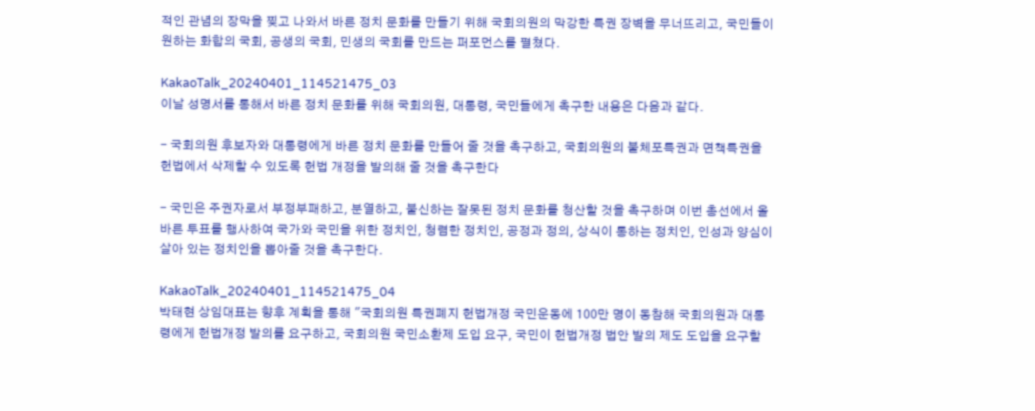적인 관념의 장막을 찢고 나와서 바른 정치 문화를 만들기 위해 국회의원의 막강한 특권 장벽을 무너뜨리고, 국민들이 원하는 화합의 국회, 공생의 국회, 민생의 국회를 만드는 퍼포먼스를 펼쳤다.

KakaoTalk_20240401_114521475_03
이날 성명서를 통해서 바른 정치 문화를 위해 국회의원, 대통령, 국민들에게 촉구한 내용은 다음과 같다.

- 국회의원 후보자와 대통령에게 바른 정치 문화를 만들어 줄 것을 촉구하고, 국회의원의 불체포특권과 면책특권을 헌법에서 삭제할 수 있도록 헌법 개정을 발의해 줄 것을 촉구한다

- 국민은 주권자로서 부정부패하고, 분열하고, 불신하는 잘못된 정치 문화를 청산할 것을 촉구하며 이번 총선에서 올바른 투표를 행사하여 국가와 국민을 위한 정치인, 청렴한 정치인, 공정과 정의, 상식이 통하는 정치인, 인성과 양심이 살아 있는 정치인을 뽑아줄 것을 촉구한다.

KakaoTalk_20240401_114521475_04
박태현 상임대표는 향후 계획을 통해 "국회의원 특권폐지 헌법개정 국민운동에 100만 명이 동참해 국회의원과 대통령에게 헌법개정 발의를 요구하고, 국회의원 국민소환제 도입 요구, 국민이 헌법개정 법안 발의 제도 도입을 요구할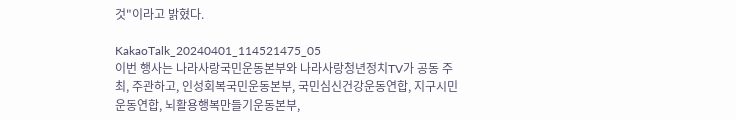것"이라고 밝혔다.

KakaoTalk_20240401_114521475_05
이번 행사는 나라사랑국민운동본부와 나라사랑청년정치TV가 공동 주최, 주관하고, 인성회복국민운동본부, 국민심신건강운동연합, 지구시민운동연합, 뇌활용행복만들기운동본부,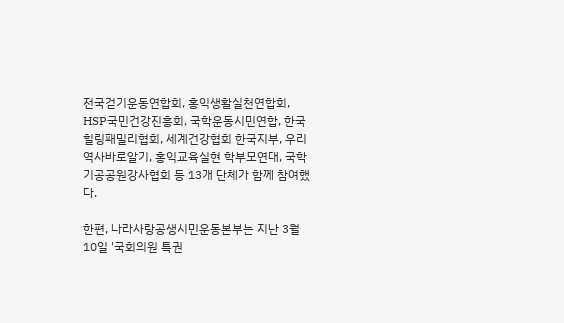전국걷기운동연합회, 홍익생활실천연합회, HSP국민건강진흥회, 국학운동시민연합, 한국힐링패밀리협회, 세계건강협회 한국지부, 우리역사바로알기, 홍익교육실현 학부모연대, 국학기공공원강사협회 등 13개 단체가 함께 참여했다.

한편, 나라사랑공생시민운동본부는 지난 3월 10일 '국회의원 특권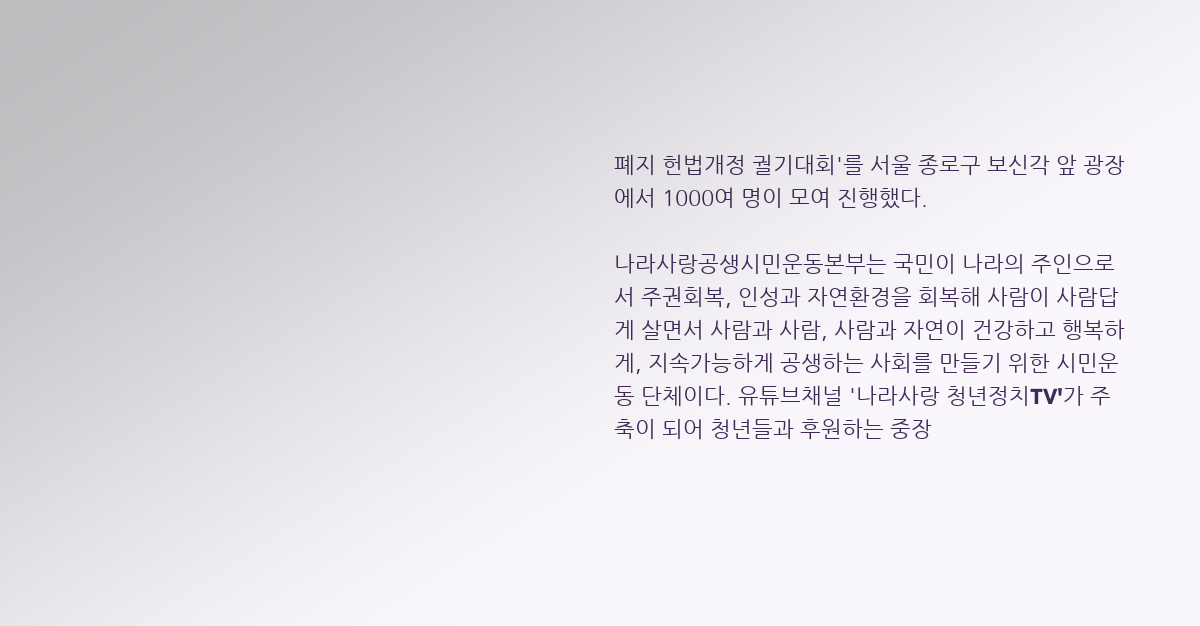폐지 헌법개정 궐기대회'를 서울 종로구 보신각 앞 광장에서 1000여 명이 모여 진행했다.

나라사랑공생시민운동본부는 국민이 나라의 주인으로서 주권회복, 인성과 자연환경을 회복해 사람이 사람답게 살면서 사람과 사람, 사람과 자연이 건강하고 행복하게, 지속가능하게 공생하는 사회를 만들기 위한 시민운동 단체이다. 유튜브채널 '나라사랑 청년정치TV'가 주축이 되어 청년들과 후원하는 중장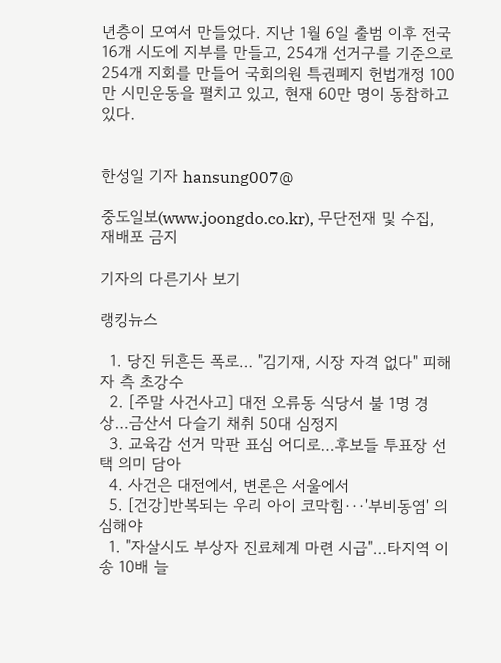년층이 모여서 만들었다. 지난 1월 6일 출범 이후 전국 16개 시도에 지부를 만들고, 254개 선거구를 기준으로 254개 지회를 만들어 국회의원 특권폐지 헌법개정 100만 시민운동을 펼치고 있고, 현재 60만 명이 동참하고 있다.


한성일 기자 hansung007@

중도일보(www.joongdo.co.kr), 무단전재 및 수집, 재배포 금지

기자의 다른기사 보기

랭킹뉴스

  1. 당진 뒤흔든 폭로… "김기재, 시장 자격 없다" 피해자 측 초강수
  2. [주말 사건사고] 대전 오류동 식당서 불 1명 경상…금산서 다슬기 채취 50대 심정지
  3. 교육감 선거 막판 표심 어디로…후보들 투표장 선택 의미 담아
  4. 사건은 대전에서, 변론은 서울에서
  5. [건강]반복되는 우리 아이 코막힘···'부비동염' 의심해야
  1. "자살시도 부상자 진료체계 마련 시급"…타지역 이송 10배 늘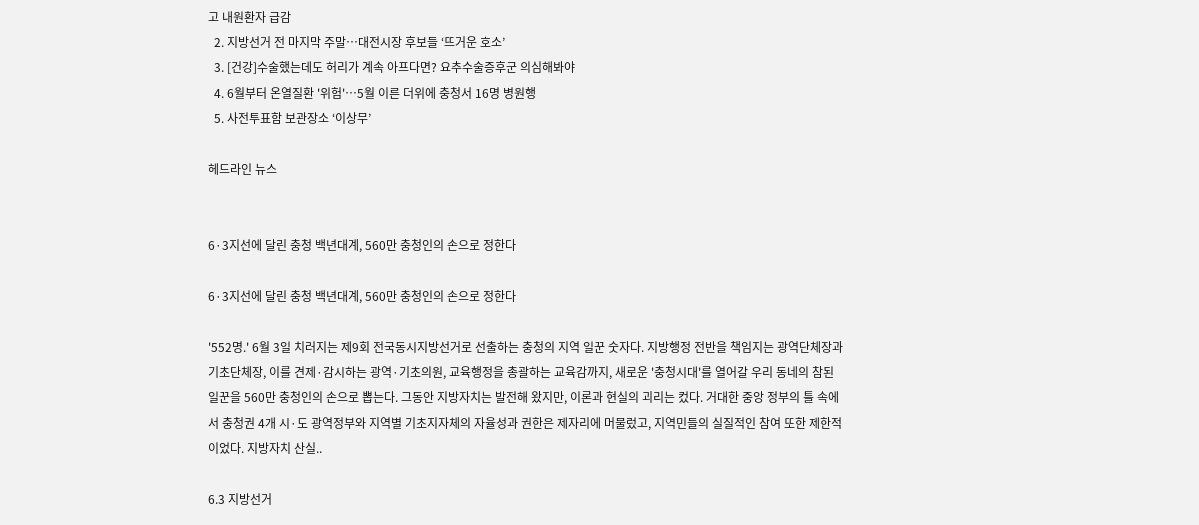고 내원환자 급감
  2. 지방선거 전 마지막 주말…대전시장 후보들 ‘뜨거운 호소’
  3. [건강]수술했는데도 허리가 계속 아프다면? 요추수술증후군 의심해봐야
  4. 6월부터 온열질환 '위험'…5월 이른 더위에 충청서 16명 병원행
  5. 사전투표함 보관장소 ‘이상무’

헤드라인 뉴스


6·3지선에 달린 충청 백년대계, 560만 충청인의 손으로 정한다

6·3지선에 달린 충청 백년대계, 560만 충청인의 손으로 정한다

'552명.' 6월 3일 치러지는 제9회 전국동시지방선거로 선출하는 충청의 지역 일꾼 숫자다. 지방행정 전반을 책임지는 광역단체장과 기초단체장, 이를 견제·감시하는 광역·기초의원, 교육행정을 총괄하는 교육감까지, 새로운 '충청시대'를 열어갈 우리 동네의 참된 일꾼을 560만 충청인의 손으로 뽑는다. 그동안 지방자치는 발전해 왔지만, 이론과 현실의 괴리는 컸다. 거대한 중앙 정부의 틀 속에서 충청권 4개 시·도 광역정부와 지역별 기초지자체의 자율성과 권한은 제자리에 머물렀고, 지역민들의 실질적인 참여 또한 제한적이었다. 지방자치 산실..

6.3 지방선거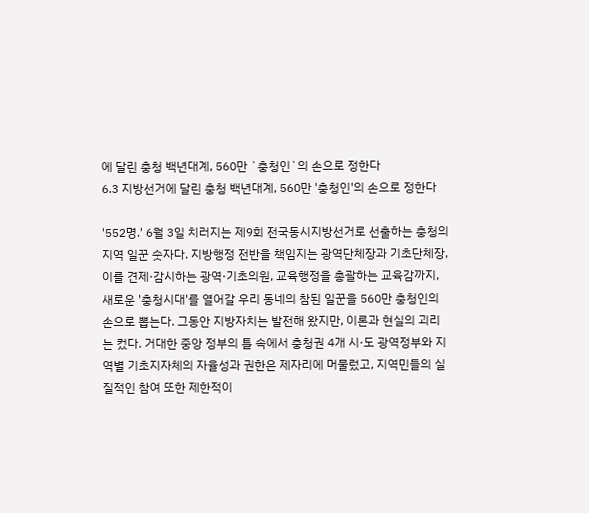에 달린 충청 백년대계, 560만 `충청인`의 손으로 정한다
6.3 지방선거에 달린 충청 백년대계, 560만 '충청인'의 손으로 정한다

'552명.' 6월 3일 치러지는 제9회 전국동시지방선거로 선출하는 충청의 지역 일꾼 숫자다. 지방행정 전반을 책임지는 광역단체장과 기초단체장, 이를 견제·감시하는 광역·기초의원, 교육행정을 총괄하는 교육감까지, 새로운 '충청시대'를 열어갈 우리 동네의 참된 일꾼을 560만 충청인의 손으로 뽑는다. 그동안 지방자치는 발전해 왔지만, 이론과 현실의 괴리는 컸다. 거대한 중앙 정부의 틀 속에서 충청권 4개 시·도 광역정부와 지역별 기초지자체의 자율성과 권한은 제자리에 머물렀고, 지역민들의 실질적인 참여 또한 제한적이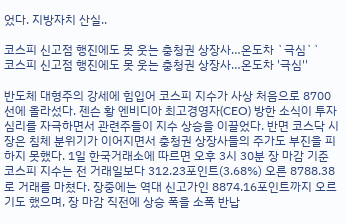었다. 지방자치 산실..

코스피 신고점 행진에도 못 웃는 충청권 상장사…온도차 `극심``
코스피 신고점 행진에도 못 웃는 충청권 상장사…온도차 '극심''

반도체 대형주의 강세에 힘입어 코스피 지수가 사상 처음으로 8700선에 올라섰다. 젠슨 황 엔비디아 최고경영자(CEO) 방한 소식이 투자심리를 자극하면서 관련주들이 지수 상승을 이끌었다. 반면 코스닥 시장은 침체 분위기가 이어지면서 충청권 상장사들의 주가도 부진을 피하지 못했다. 1일 한국거래소에 따르면 오후 3시 30분 장 마감 기준 코스피 지수는 전 거래일보다 312.23포인트(3.68%) 오른 8788.38로 거래를 마쳤다. 장중에는 역대 신고가인 8874.16포인트까지 오르기도 했으며, 장 마감 직전에 상승 폭을 소폭 반납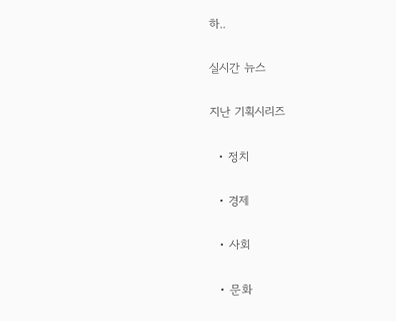하..

실시간 뉴스

지난 기획시리즈

  • 정치

  • 경제

  • 사회

  • 문화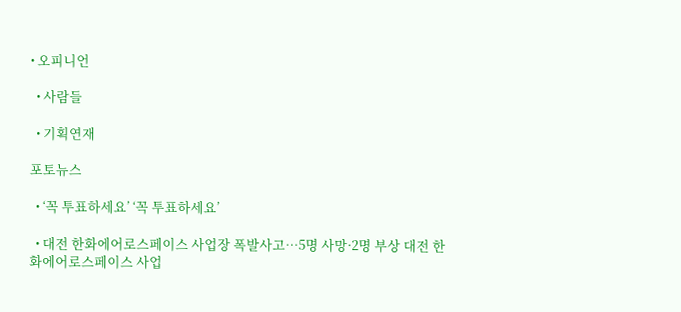• 오피니언

  • 사람들

  • 기획연재

포토뉴스

  • ‘꼭 투표하세요’ ‘꼭 투표하세요’

  • 대전 한화에어로스페이스 사업장 폭발사고…5명 사망·2명 부상 대전 한화에어로스페이스 사업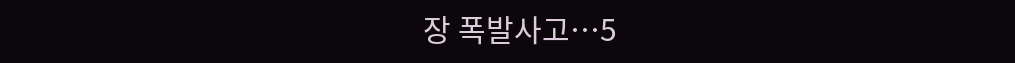장 폭발사고…5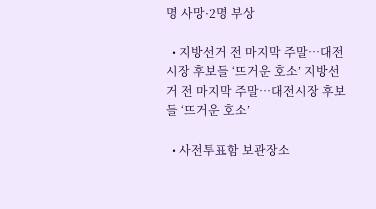명 사망·2명 부상

  • 지방선거 전 마지막 주말…대전시장 후보들 ‘뜨거운 호소’ 지방선거 전 마지막 주말…대전시장 후보들 ‘뜨거운 호소’

  • 사전투표함 보관장소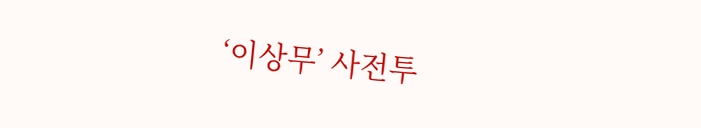‘이상무’ 사전투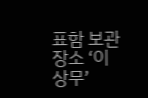표함 보관장소 ‘이상무’